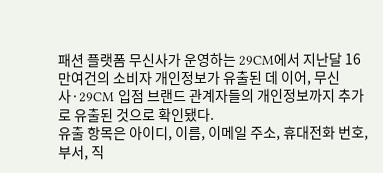패션 플랫폼 무신사가 운영하는 29CM에서 지난달 16만여건의 소비자 개인정보가 유출된 데 이어, 무신사·29CM 입점 브랜드 관계자들의 개인정보까지 추가로 유출된 것으로 확인됐다.
유출 항목은 아이디, 이름, 이메일 주소, 휴대전화 번호, 부서, 직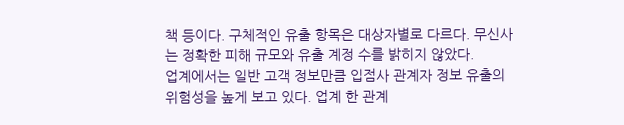책 등이다. 구체적인 유출 항목은 대상자별로 다르다. 무신사는 정확한 피해 규모와 유출 계정 수를 밝히지 않았다.
업계에서는 일반 고객 정보만큼 입점사 관계자 정보 유출의 위험성을 높게 보고 있다. 업계 한 관계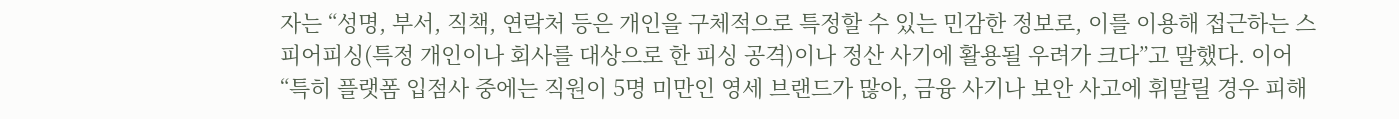자는 “성명, 부서, 직책, 연락처 등은 개인을 구체적으로 특정할 수 있는 민감한 정보로, 이를 이용해 접근하는 스피어피싱(특정 개인이나 회사를 대상으로 한 피싱 공격)이나 정산 사기에 활용될 우려가 크다”고 말했다. 이어 “특히 플랫폼 입점사 중에는 직원이 5명 미만인 영세 브랜드가 많아, 금융 사기나 보안 사고에 휘말릴 경우 피해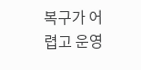복구가 어렵고 운영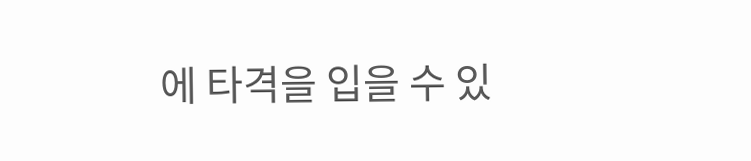에 타격을 입을 수 있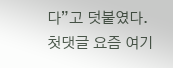다”고 덧붙였다.
첫댓글 요즘 여기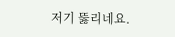저기 뚫리네요.